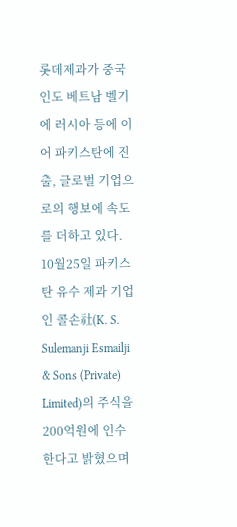롯데제과가 중국 인도 베트남 벨기에 러시아 등에 이어 파키스탄에 진출, 글로벌 기업으로의 행보에 속도를 더하고 있다.
10월25일 파키스탄 유수 제과 기업인 콜손社(K. S. Sulemanji Esmailji & Sons (Private) Limited)의 주식을 200억원에 인수한다고 밝혔으며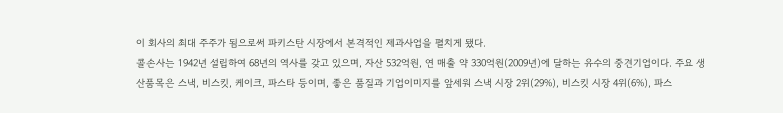이 회사의 최대 주주가 됨으로써 파키스탄 시장에서 본격적인 제과사업을 펼치게 됐다.
콜손사는 1942년 설립하여 68년의 역사를 갖고 있으며, 자산 532억원, 연 매출 약 330억원(2009년)에 달하는 유수의 중견기업이다. 주요 생산품목은 스낵, 비스킷, 케이크, 파스타 등이며, 좋은 품질과 기업이미지를 앞세워 스낵 시장 2위(29%), 비스킷 시장 4위(6%), 파스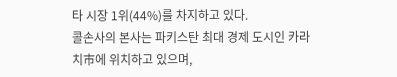타 시장 1위(44%)를 차지하고 있다.
콜손사의 본사는 파키스탄 최대 경제 도시인 카라치市에 위치하고 있으며,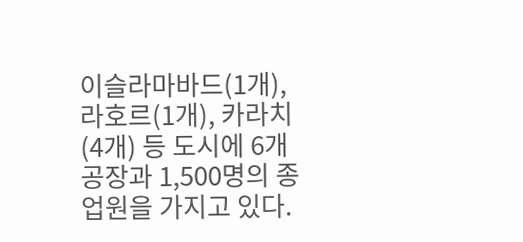이슬라마바드(1개), 라호르(1개), 카라치(4개) 등 도시에 6개 공장과 1,500명의 종업원을 가지고 있다.